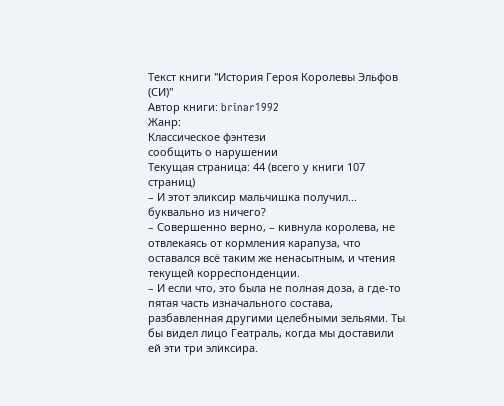Текст книги "История Героя Королевы Эльфов (СИ)"
Автор книги: brinar1992
Жанр:
Классическое фэнтези
сообщить о нарушении
Текущая страница: 44 (всего у книги 107 страниц)
– И этот эликсир мальчишка получил... буквально из ничего?
– Совершенно верно, – кивнула королева, не отвлекаясь от кормления карапуза, что оставался всё таким же ненасытным, и чтения текущей корреспонденции.
– И если что, это была не полная доза, а где-то пятая часть изначального состава, разбавленная другими целебными зельями. Ты бы видел лицо Геатраль, когда мы доставили ей эти три эликсира.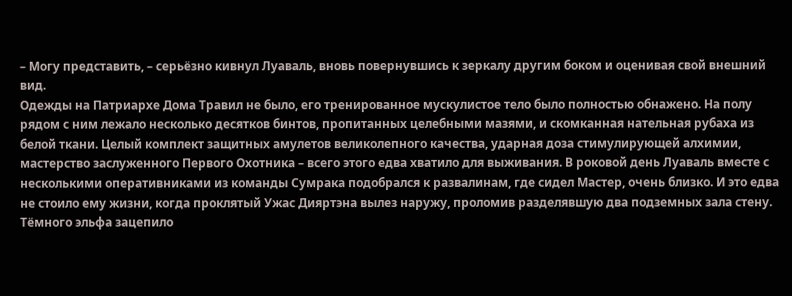– Могу представить, – серьёзно кивнул Луаваль, вновь повернувшись к зеркалу другим боком и оценивая свой внешний вид.
Одежды на Патриархе Дома Травил не было, его тренированное мускулистое тело было полностью обнажено. На полу рядом с ним лежало несколько десятков бинтов, пропитанных целебными мазями, и скомканная нательная рубаха из белой ткани. Целый комплект защитных амулетов великолепного качества, ударная доза стимулирующей алхимии, мастерство заслуженного Первого Охотника – всего этого едва хватило для выживания. В роковой день Луаваль вместе с несколькими оперативниками из команды Сумрака подобрался к развалинам, где сидел Мастер, очень близко. И это едва не стоило ему жизни, когда проклятый Ужас Дияртэна вылез наружу, проломив разделявшую два подземных зала стену.
Тёмного эльфа зацепило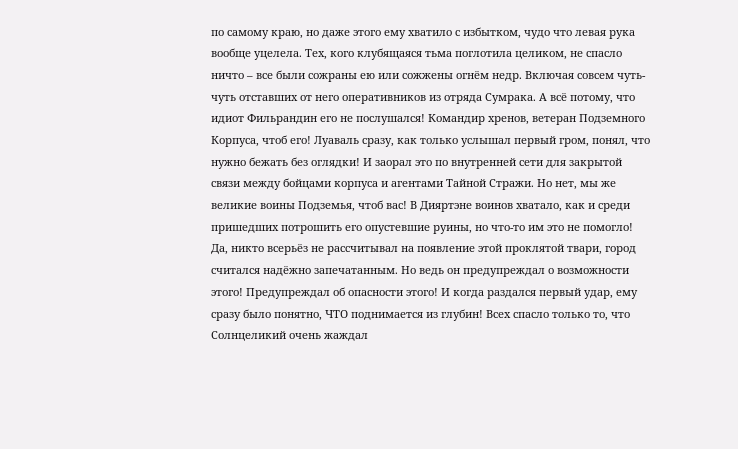по самому краю, но даже этого ему хватило с избытком, чудо что левая рука вообще уцелела. Тех, кого клубящаяся тьма поглотила целиком, не спасло ничто – все были сожраны ею или сожжены огнём недр. Включая совсем чуть-чуть отставших от него оперативников из отряда Сумрака. А всё потому, что идиот Фильрандин его не послушался! Командир хренов, ветеран Подземного Корпуса, чтоб его! Луаваль сразу, как только услышал первый гром, понял, что нужно бежать без оглядки! И заорал это по внутренней сети для закрытой связи между бойцами корпуса и агентами Тайной Стражи. Но нет, мы же великие воины Подземья, чтоб вас! В Дияртэне воинов хватало, как и среди пришедших потрошить его опустевшие руины, но что-то им это не помогло! Да, никто всерьёз не рассчитывал на появление этой проклятой твари, город считался надёжно запечатанным. Но ведь он предупреждал о возможности этого! Предупреждал об опасности этого! И когда раздался первый удар, ему сразу было понятно, ЧТО поднимается из глубин! Всех спасло только то, что Солнцеликий очень жаждал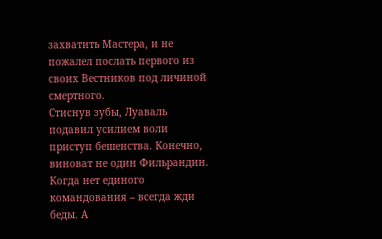захватить Мастера, и не пожалел послать первого из своих Вестников под личиной смертного.
Стиснув зубы, Луаваль подавил усилием воли приступ бешенства. Конечно, виноват не один Фильрандин. Когда нет единого командования – всегда жди беды. А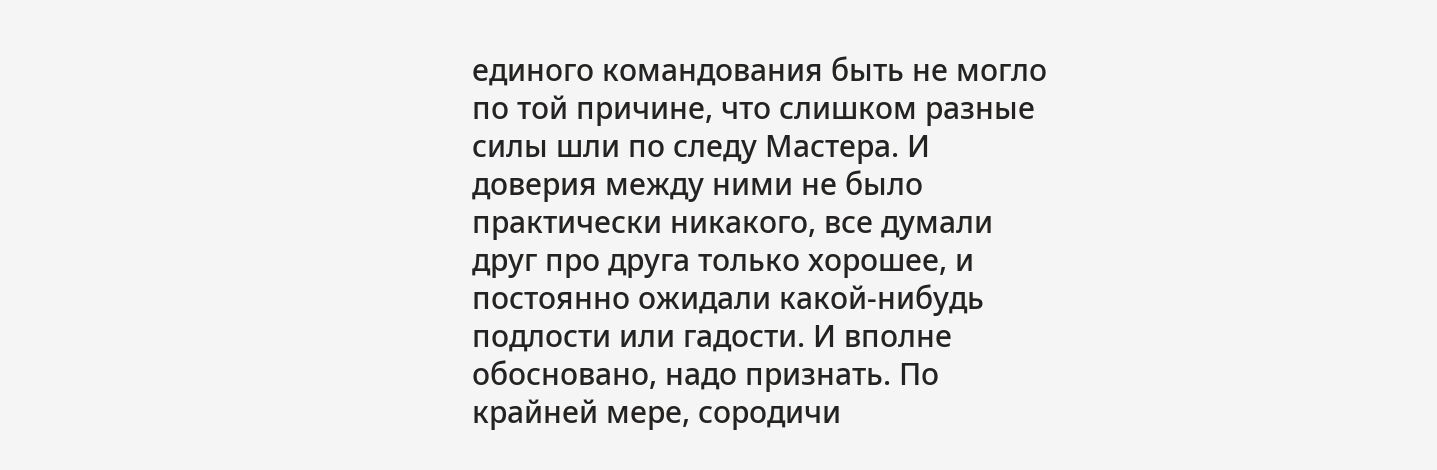единого командования быть не могло по той причине, что слишком разные силы шли по следу Мастера. И доверия между ними не было практически никакого, все думали друг про друга только хорошее, и постоянно ожидали какой-нибудь подлости или гадости. И вполне обосновано, надо признать. По крайней мере, сородичи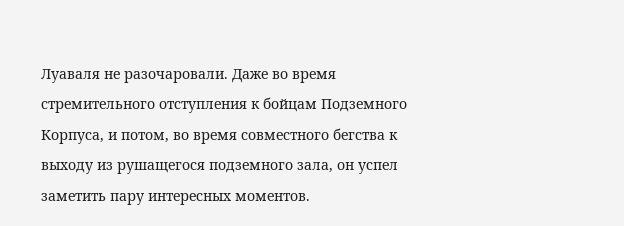Луаваля не разочаровали. Даже во время стремительного отступления к бойцам Подземного Корпуса, и потом, во время совместного бегства к выходу из рушащегося подземного зала, он успел заметить пару интересных моментов.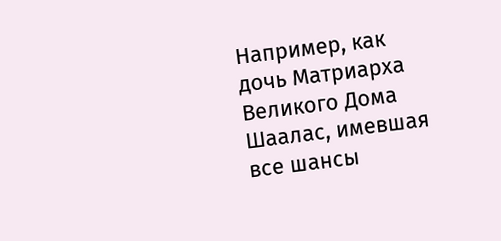Например, как дочь Матриарха Великого Дома Шаалас, имевшая все шансы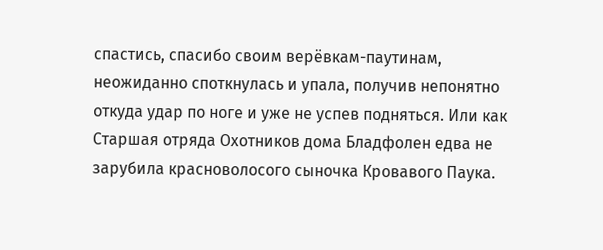спастись, спасибо своим верёвкам-паутинам, неожиданно споткнулась и упала, получив непонятно откуда удар по ноге и уже не успев подняться. Или как Старшая отряда Охотников дома Бладфолен едва не зарубила красноволосого сыночка Кровавого Паука.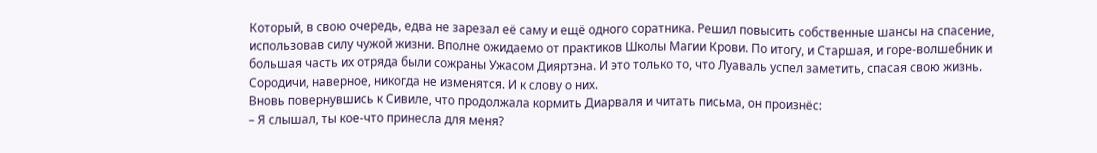Который, в свою очередь, едва не зарезал её саму и ещё одного соратника. Решил повысить собственные шансы на спасение, использовав силу чужой жизни. Вполне ожидаемо от практиков Школы Магии Крови. По итогу, и Старшая, и горе-волшебник и большая часть их отряда были сожраны Ужасом Дияртэна. И это только то, что Луаваль успел заметить, спасая свою жизнь. Сородичи, наверное, никогда не изменятся. И к слову о них.
Вновь повернувшись к Сивиле, что продолжала кормить Диарваля и читать письма, он произнёс:
– Я слышал, ты кое-что принесла для меня?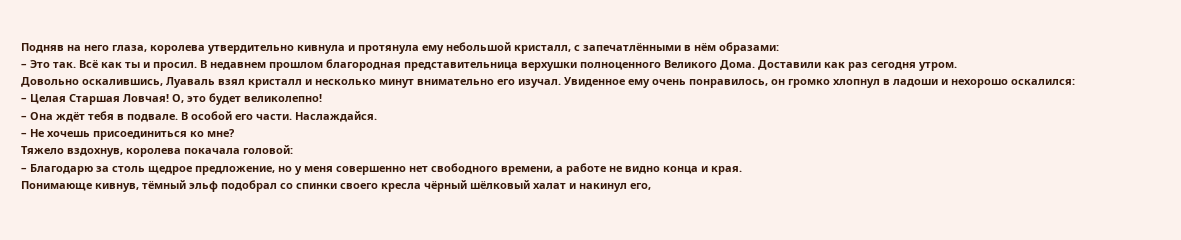Подняв на него глаза, королева утвердительно кивнула и протянула ему небольшой кристалл, с запечатлёнными в нём образами:
– Это так. Всё как ты и просил. В недавнем прошлом благородная представительница верхушки полноценного Великого Дома. Доставили как раз сегодня утром.
Довольно оскалившись, Луаваль взял кристалл и несколько минут внимательно его изучал. Увиденное ему очень понравилось, он громко хлопнул в ладоши и нехорошо оскалился:
– Целая Старшая Ловчая! О, это будет великолепно!
– Она ждёт тебя в подвале. В особой его части. Наслаждайся.
– Не хочешь присоединиться ко мне?
Тяжело вздохнув, королева покачала головой:
– Благодарю за столь щедрое предложение, но у меня совершенно нет свободного времени, а работе не видно конца и края.
Понимающе кивнув, тёмный эльф подобрал со спинки своего кресла чёрный шёлковый халат и накинул его,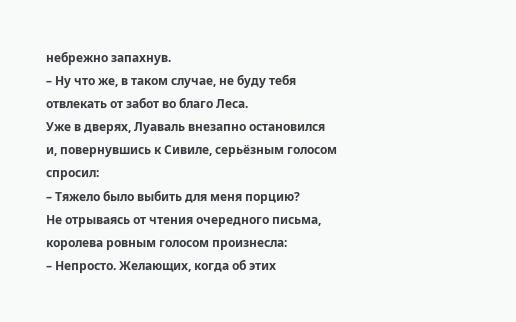небрежно запахнув.
– Ну что же, в таком случае, не буду тебя отвлекать от забот во благо Леса.
Уже в дверях, Луаваль внезапно остановился и, повернувшись к Сивиле, серьёзным голосом спросил:
– Тяжело было выбить для меня порцию?
Не отрываясь от чтения очередного письма, королева ровным голосом произнесла:
– Непросто. Желающих, когда об этих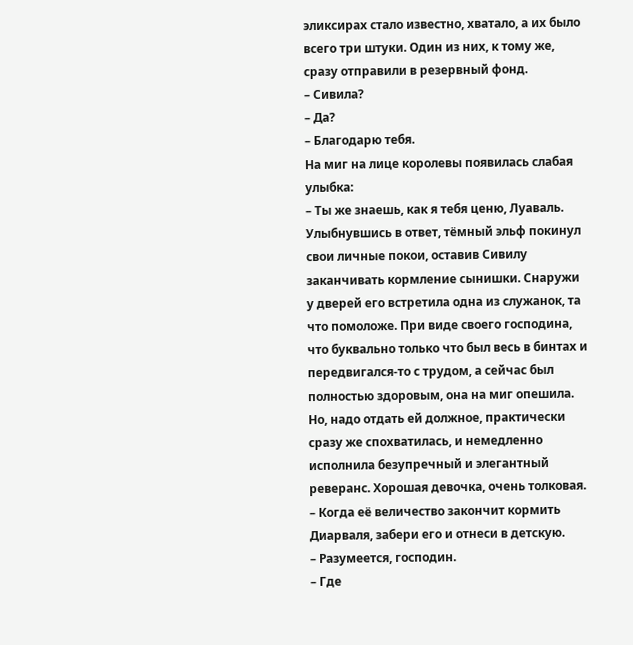эликсирах стало известно, хватало, а их было всего три штуки. Один из них, к тому же, сразу отправили в резервный фонд.
– Сивила?
– Да?
– Благодарю тебя.
На миг на лице королевы появилась слабая улыбка:
– Ты же знаешь, как я тебя ценю, Луаваль.
Улыбнувшись в ответ, тёмный эльф покинул свои личные покои, оставив Сивилу заканчивать кормление сынишки. Снаружи у дверей его встретила одна из служанок, та что помоложе. При виде своего господина, что буквально только что был весь в бинтах и передвигался-то с трудом, а сейчас был полностью здоровым, она на миг опешила. Но, надо отдать ей должное, практически сразу же спохватилась, и немедленно исполнила безупречный и элегантный реверанс. Хорошая девочка, очень толковая.
– Когда её величество закончит кормить Диарваля, забери его и отнеси в детскую.
– Разумеется, господин.
– Где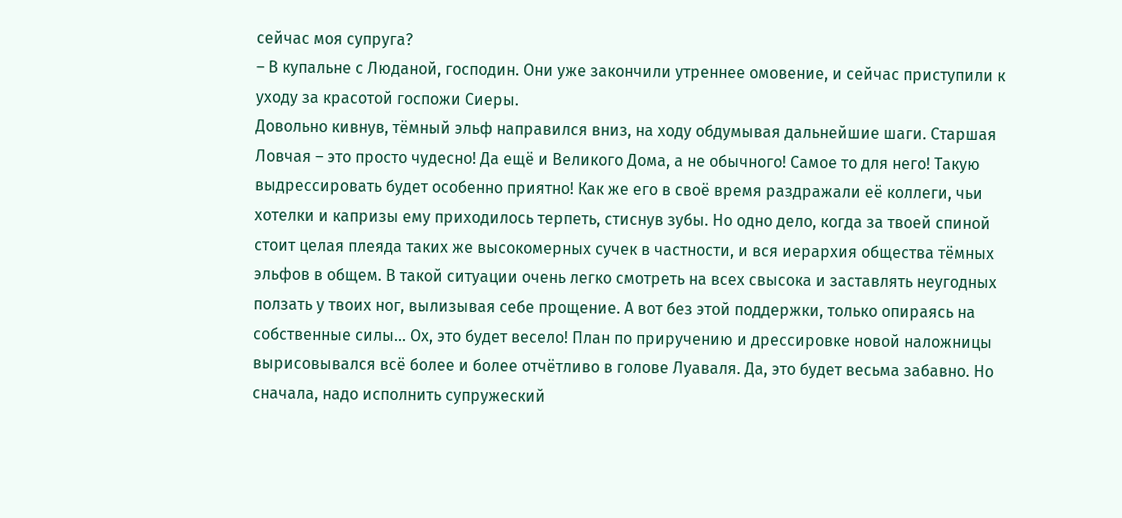сейчас моя супруга?
– В купальне с Люданой, господин. Они уже закончили утреннее омовение, и сейчас приступили к уходу за красотой госпожи Сиеры.
Довольно кивнув, тёмный эльф направился вниз, на ходу обдумывая дальнейшие шаги. Старшая Ловчая – это просто чудесно! Да ещё и Великого Дома, а не обычного! Самое то для него! Такую выдрессировать будет особенно приятно! Как же его в своё время раздражали её коллеги, чьи хотелки и капризы ему приходилось терпеть, стиснув зубы. Но одно дело, когда за твоей спиной стоит целая плеяда таких же высокомерных сучек в частности, и вся иерархия общества тёмных эльфов в общем. В такой ситуации очень легко смотреть на всех свысока и заставлять неугодных ползать у твоих ног, вылизывая себе прощение. А вот без этой поддержки, только опираясь на собственные силы... Ох, это будет весело! План по приручению и дрессировке новой наложницы вырисовывался всё более и более отчётливо в голове Луаваля. Да, это будет весьма забавно. Но сначала, надо исполнить супружеский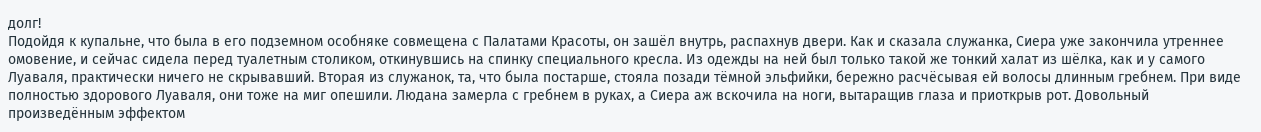долг!
Подойдя к купальне, что была в его подземном особняке совмещена с Палатами Красоты, он зашёл внутрь, распахнув двери. Как и сказала служанка, Сиера уже закончила утреннее омовение, и сейчас сидела перед туалетным столиком, откинувшись на спинку специального кресла. Из одежды на ней был только такой же тонкий халат из шёлка, как и у самого Луаваля, практически ничего не скрывавший. Вторая из служанок, та, что была постарше, стояла позади тёмной эльфийки, бережно расчёсывая ей волосы длинным гребнем. При виде полностью здорового Луаваля, они тоже на миг опешили. Людана замерла с гребнем в руках, а Сиера аж вскочила на ноги, вытаращив глаза и приоткрыв рот. Довольный произведённым эффектом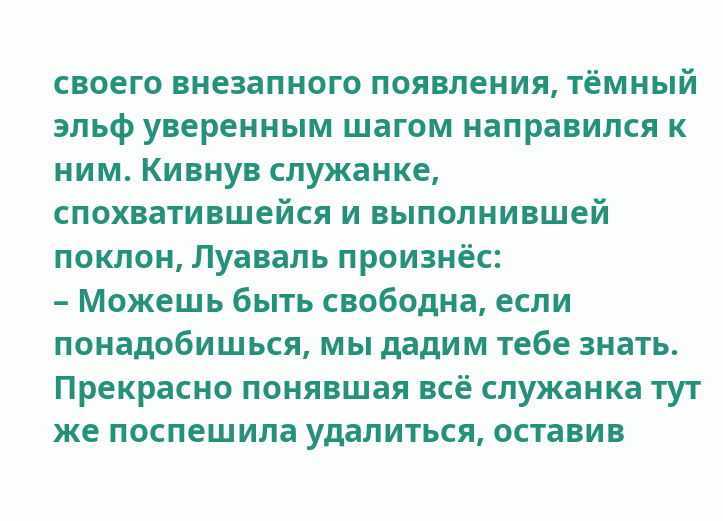своего внезапного появления, тёмный эльф уверенным шагом направился к ним. Кивнув служанке, спохватившейся и выполнившей поклон, Луаваль произнёс:
– Можешь быть свободна, если понадобишься, мы дадим тебе знать.
Прекрасно понявшая всё служанка тут же поспешила удалиться, оставив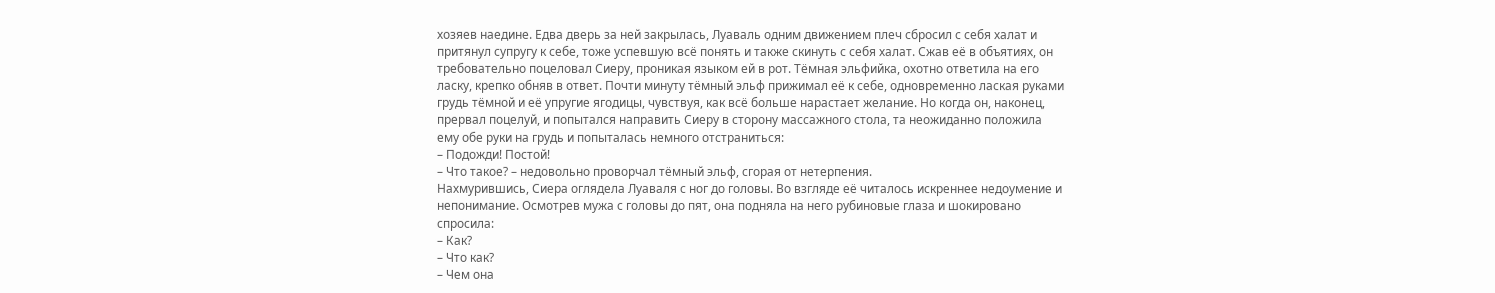хозяев наедине. Едва дверь за ней закрылась, Луаваль одним движением плеч сбросил с себя халат и притянул супругу к себе, тоже успевшую всё понять и также скинуть с себя халат. Сжав её в объятиях, он требовательно поцеловал Сиеру, проникая языком ей в рот. Тёмная эльфийка, охотно ответила на его ласку, крепко обняв в ответ. Почти минуту тёмный эльф прижимал её к себе, одновременно лаская руками грудь тёмной и её упругие ягодицы, чувствуя, как всё больше нарастает желание. Но когда он, наконец, прервал поцелуй, и попытался направить Сиеру в сторону массажного стола, та неожиданно положила ему обе руки на грудь и попыталась немного отстраниться:
– Подожди! Постой!
– Что такое? – недовольно проворчал тёмный эльф, сгорая от нетерпения.
Нахмурившись, Сиера оглядела Луаваля с ног до головы. Во взгляде её читалось искреннее недоумение и непонимание. Осмотрев мужа с головы до пят, она подняла на него рубиновые глаза и шокировано спросила:
– Как?
– Что как?
– Чем она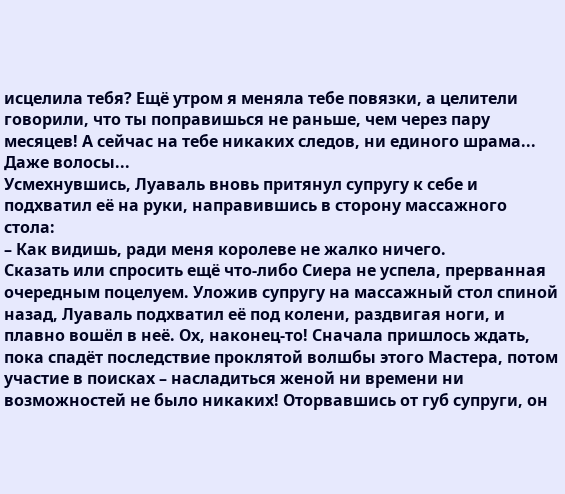исцелила тебя? Ещё утром я меняла тебе повязки, а целители говорили, что ты поправишься не раньше, чем через пару месяцев! А сейчас на тебе никаких следов, ни единого шрама... Даже волосы...
Усмехнувшись, Луаваль вновь притянул супругу к себе и подхватил её на руки, направившись в сторону массажного стола:
– Как видишь, ради меня королеве не жалко ничего.
Сказать или спросить ещё что-либо Сиера не успела, прерванная очередным поцелуем. Уложив супругу на массажный стол спиной назад, Луаваль подхватил её под колени, раздвигая ноги, и плавно вошёл в неё. Ох, наконец-то! Сначала пришлось ждать, пока спадёт последствие проклятой волшбы этого Мастера, потом участие в поисках – насладиться женой ни времени ни возможностей не было никаких! Оторвавшись от губ супруги, он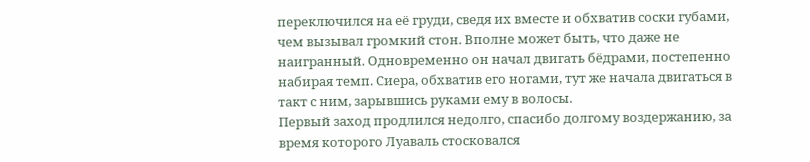переключился на её груди, сведя их вместе и обхватив соски губами, чем вызывал громкий стон. Вполне может быть, что даже не наигранный. Одновременно он начал двигать бёдрами, постепенно набирая темп. Сиера, обхватив его ногами, тут же начала двигаться в такт с ним, зарывшись руками ему в волосы.
Первый заход продлился недолго, спасибо долгому воздержанию, за время которого Луаваль стосковался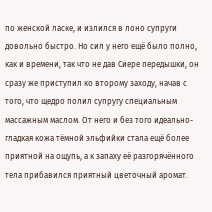по женской ласке, и излился в лоно супруги довольно быстро. Но сил у него ещё было полно, как и времени, так что не дав Сиере передышки, он сразу же приступил ко второму заходу, начав с того, что щедро полил супругу специальным массажным маслом. От него и без того идеально-гладкая кожа тёмной эльфийки стала ещё более приятной на ощупь, а к запаху её разгорячённого тела прибавился приятный цветочный аромат.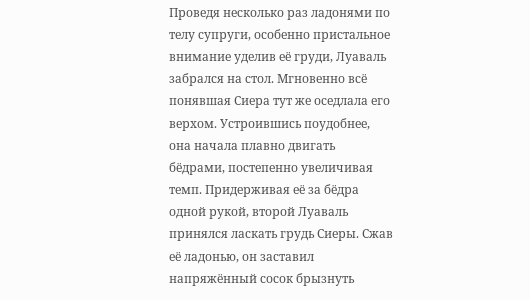Проведя несколько раз ладонями по телу супруги, особенно пристальное внимание уделив её груди, Луаваль забрался на стол. Мгновенно всё понявшая Сиера тут же оседлала его верхом. Устроившись поудобнее, она начала плавно двигать бёдрами, постепенно увеличивая темп. Придерживая её за бёдра одной рукой, второй Луаваль принялся ласкать грудь Сиеры. Сжав её ладонью, он заставил напряжённый сосок брызнуть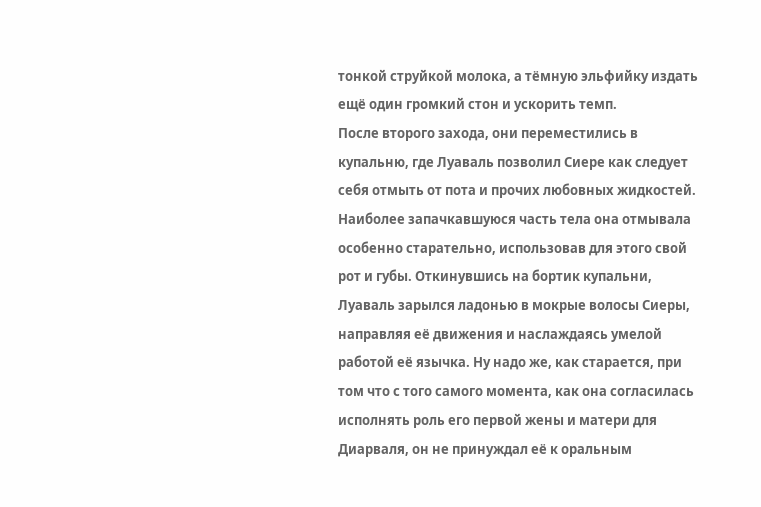тонкой струйкой молока, а тёмную эльфийку издать ещё один громкий стон и ускорить темп.
После второго захода, они переместились в купальню, где Луаваль позволил Сиере как следует себя отмыть от пота и прочих любовных жидкостей. Наиболее запачкавшуюся часть тела она отмывала особенно старательно, использовав для этого свой рот и губы. Откинувшись на бортик купальни, Луаваль зарылся ладонью в мокрые волосы Сиеры, направляя её движения и наслаждаясь умелой работой её язычка. Ну надо же, как старается, при том что с того самого момента, как она согласилась исполнять роль его первой жены и матери для Диарваля, он не принуждал её к оральным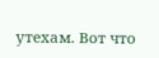утехам. Вот что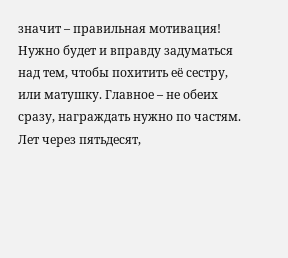значит – правильная мотивация! Нужно будет и вправду задуматься над тем, чтобы похитить её сестру, или матушку. Главное – не обеих сразу, награждать нужно по частям. Лет через пятьдесят,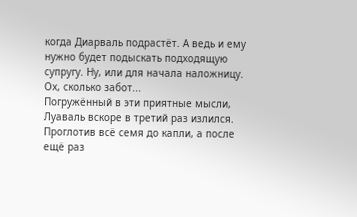когда Диарваль подрастёт. А ведь и ему нужно будет подыскать подходящую супругу. Ну, или для начала наложницу. Ох, сколько забот...
Погружённый в эти приятные мысли, Луаваль вскоре в третий раз излился. Проглотив всё семя до капли, а после ещё раз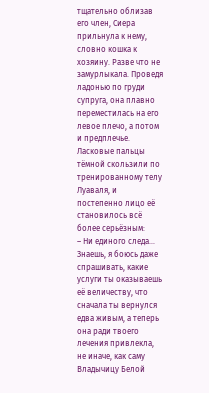тщательно облизав его член, Сиера прильнула к нему, словно кошка к хозяину. Разве что не замурлыкала. Проведя ладонью по груди супруга, она плавно переместилась на его левое плечо, а потом и предплечье. Ласковые пальцы тёмной скользили по тренированному телу Луаваля, и постепенно лицо её становилось всё более серьёзным:
– Ни единого следа... Знаешь, я боюсь даже спрашивать, какие услуги ты оказываешь её величеству, что сначала ты вернулся едва живым, а теперь она ради твоего лечения привлекла, не иначе, как саму Владычицу Белой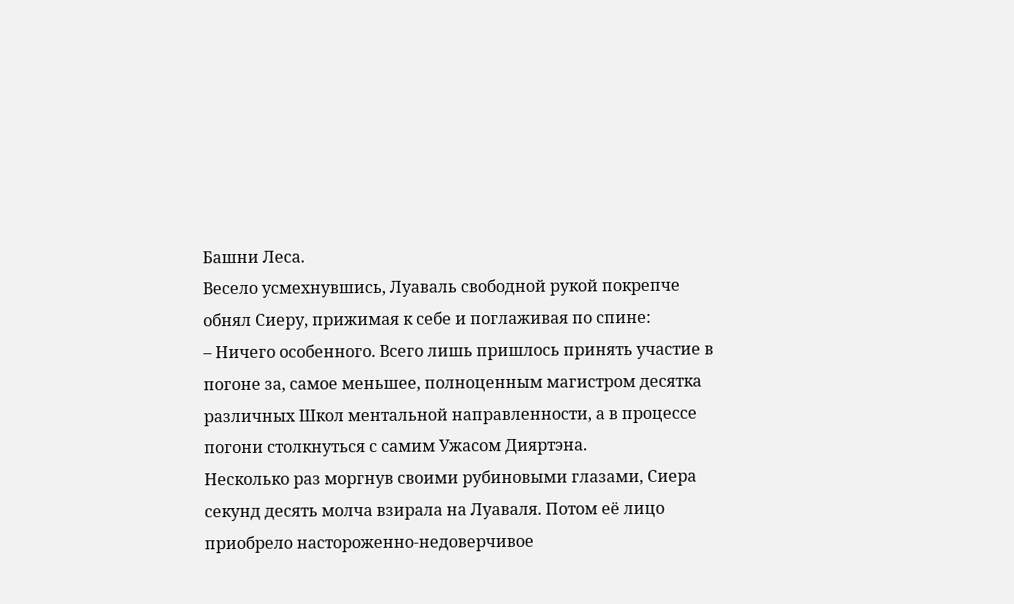Башни Леса.
Весело усмехнувшись, Луаваль свободной рукой покрепче обнял Сиеру, прижимая к себе и поглаживая по спине:
– Ничего особенного. Всего лишь пришлось принять участие в погоне за, самое меньшее, полноценным магистром десятка различных Школ ментальной направленности, а в процессе погони столкнуться с самим Ужасом Дияртэна.
Несколько раз моргнув своими рубиновыми глазами, Сиера секунд десять молча взирала на Луаваля. Потом её лицо приобрело настороженно-недоверчивое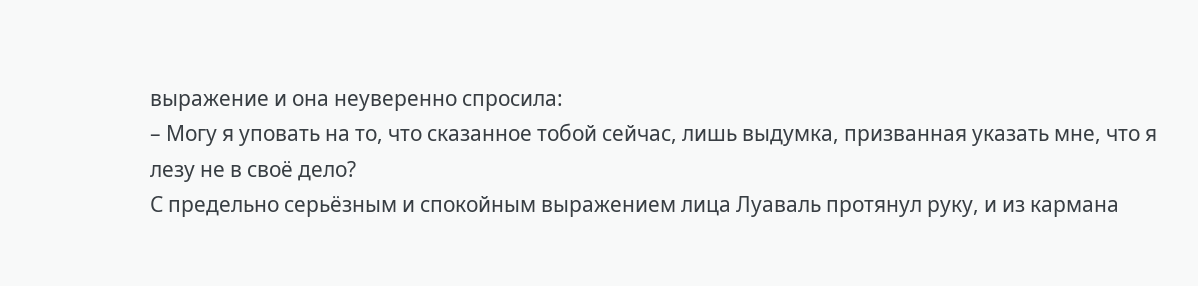выражение и она неуверенно спросила:
– Могу я уповать на то, что сказанное тобой сейчас, лишь выдумка, призванная указать мне, что я лезу не в своё дело?
С предельно серьёзным и спокойным выражением лица Луаваль протянул руку, и из кармана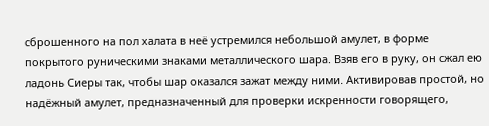сброшенного на пол халата в неё устремился небольшой амулет, в форме покрытого руническими знаками металлического шара. Взяв его в руку, он сжал ею ладонь Сиеры так, чтобы шар оказался зажат между ними. Активировав простой, но надёжный амулет, предназначенный для проверки искренности говорящего,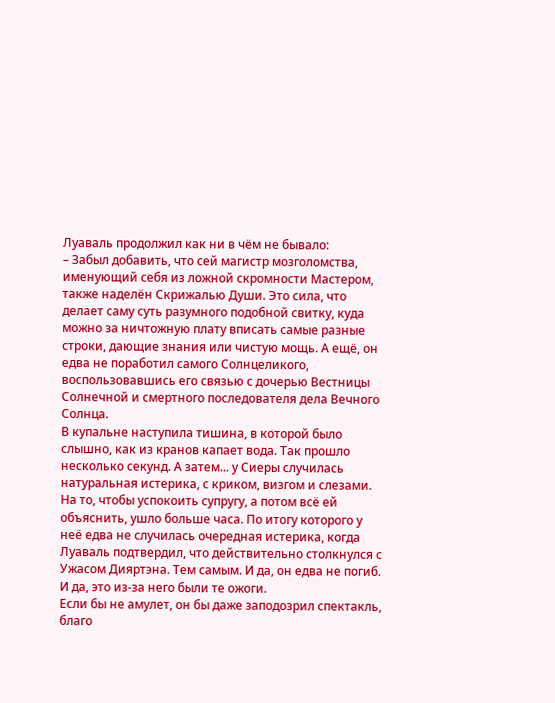Луаваль продолжил как ни в чём не бывало:
– Забыл добавить, что сей магистр мозголомства, именующий себя из ложной скромности Мастером, также наделён Скрижалью Души. Это сила, что делает саму суть разумного подобной свитку, куда можно за ничтожную плату вписать самые разные строки, дающие знания или чистую мощь. А ещё, он едва не поработил самого Солнцеликого, воспользовавшись его связью с дочерью Вестницы Солнечной и смертного последователя дела Вечного Солнца.
В купальне наступила тишина, в которой было слышно, как из кранов капает вода. Так прошло несколько секунд. А затем... у Сиеры случилась натуральная истерика, с криком, визгом и слезами. На то, чтобы успокоить супругу, а потом всё ей объяснить, ушло больше часа. По итогу которого у неё едва не случилась очередная истерика, когда Луаваль подтвердил, что действительно столкнулся с Ужасом Дияртэна. Тем самым. И да, он едва не погиб. И да, это из-за него были те ожоги.
Если бы не амулет, он бы даже заподозрил спектакль, благо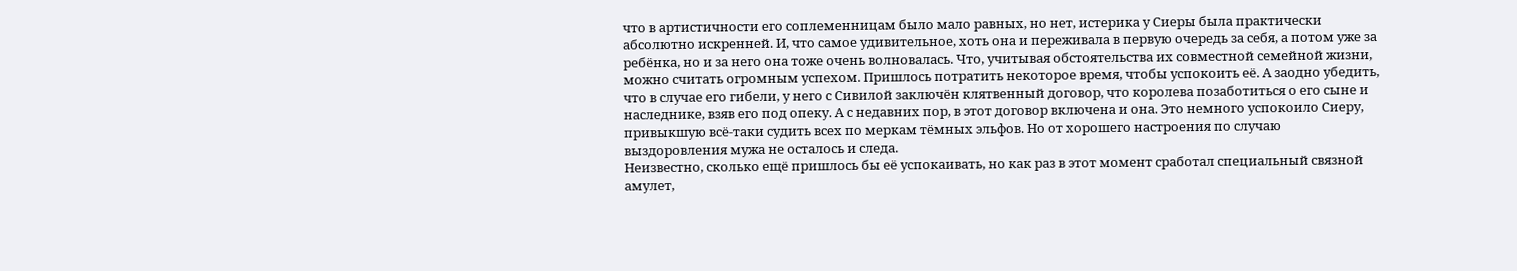что в артистичности его соплеменницам было мало равных, но нет, истерика у Сиеры была практически абсолютно искренней. И, что самое удивительное, хоть она и переживала в первую очередь за себя, а потом уже за ребёнка, но и за него она тоже очень волновалась. Что, учитывая обстоятельства их совместной семейной жизни, можно считать огромным успехом. Пришлось потратить некоторое время, чтобы успокоить её. А заодно убедить, что в случае его гибели, у него с Сивилой заключён клятвенный договор, что королева позаботиться о его сыне и наследнике, взяв его под опеку. А с недавних пор, в этот договор включена и она. Это немного успокоило Сиеру, привыкшую всё-таки судить всех по меркам тёмных эльфов. Но от хорошего настроения по случаю выздоровления мужа не осталось и следа.
Неизвестно, сколько ещё пришлось бы её успокаивать, но как раз в этот момент сработал специальный связной амулет,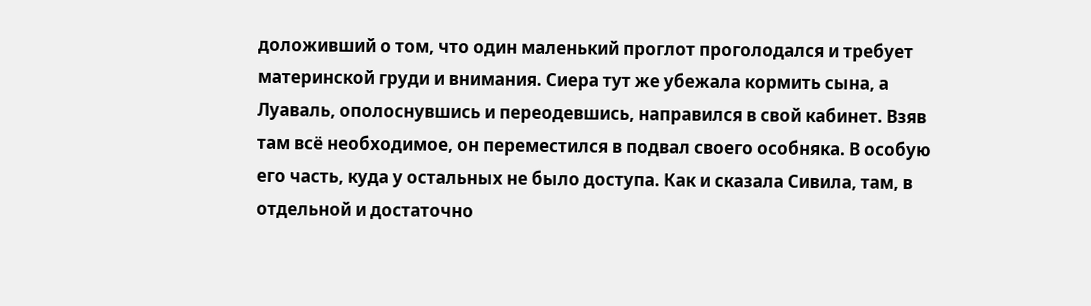доложивший о том, что один маленький проглот проголодался и требует материнской груди и внимания. Сиера тут же убежала кормить сына, а Луаваль, ополоснувшись и переодевшись, направился в свой кабинет. Взяв там всё необходимое, он переместился в подвал своего особняка. В особую его часть, куда у остальных не было доступа. Как и сказала Сивила, там, в отдельной и достаточно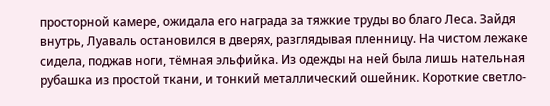просторной камере, ожидала его награда за тяжкие труды во благо Леса. Зайдя внутрь, Луаваль остановился в дверях, разглядывая пленницу. На чистом лежаке сидела, поджав ноги, тёмная эльфийка. Из одежды на ней была лишь нательная рубашка из простой ткани, и тонкий металлический ошейник. Короткие светло-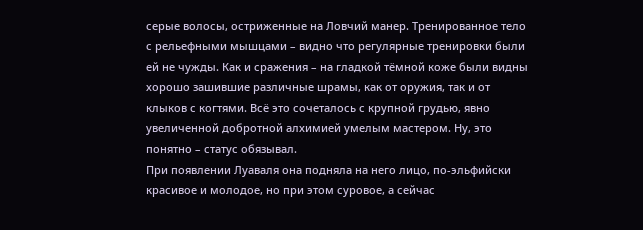серые волосы, остриженные на Ловчий манер. Тренированное тело с рельефными мышцами – видно что регулярные тренировки были ей не чужды. Как и сражения – на гладкой тёмной коже были видны хорошо зашившие различные шрамы, как от оружия, так и от клыков с когтями. Всё это сочеталось с крупной грудью, явно увеличенной добротной алхимией умелым мастером. Ну, это понятно – статус обязывал.
При появлении Луаваля она подняла на него лицо, по-эльфийски красивое и молодое, но при этом суровое, а сейчас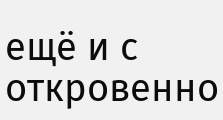ещё и с откровенно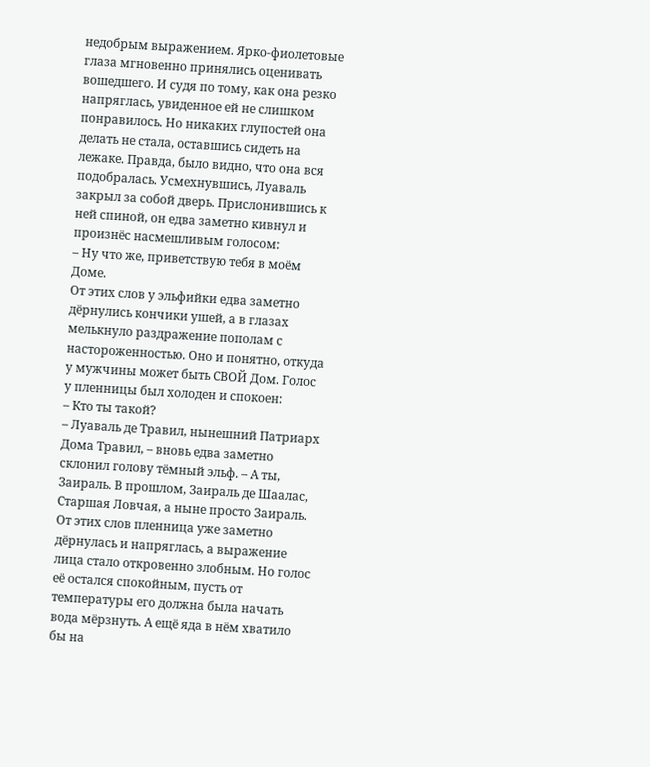недобрым выражением. Ярко-фиолетовые глаза мгновенно принялись оценивать вошедшего. И судя по тому, как она резко напряглась, увиденное ей не слишком понравилось. Но никаких глупостей она делать не стала, оставшись сидеть на лежаке. Правда, было видно, что она вся подобралась. Усмехнувшись, Луаваль закрыл за собой дверь. Прислонившись к ней спиной, он едва заметно кивнул и произнёс насмешливым голосом:
– Ну что же, приветствую тебя в моём Доме.
От этих слов у эльфийки едва заметно дёрнулись кончики ушей, а в глазах мелькнуло раздражение пополам с настороженностью. Оно и понятно, откуда у мужчины может быть СВОЙ Дом. Голос у пленницы был холоден и спокоен:
– Кто ты такой?
– Луаваль де Травил, нынешний Патриарх Дома Травил, – вновь едва заметно склонил голову тёмный эльф. – А ты, Заираль. В прошлом, Заираль де Шаалас, Старшая Ловчая, а ныне просто Заираль.
От этих слов пленница уже заметно дёрнулась и напряглась, а выражение лица стало откровенно злобным. Но голос её остался спокойным, пусть от температуры его должна была начать вода мёрзнуть. А ещё яда в нём хватило бы на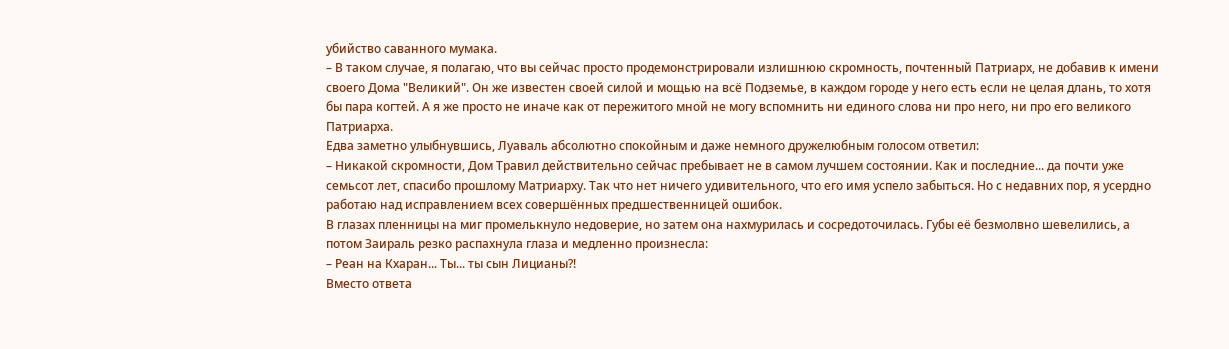убийство саванного мумака.
– В таком случае, я полагаю, что вы сейчас просто продемонстрировали излишнюю скромность, почтенный Патриарх, не добавив к имени своего Дома "Великий". Он же известен своей силой и мощью на всё Подземье, в каждом городе у него есть если не целая длань, то хотя бы пара когтей. А я же просто не иначе как от пережитого мной не могу вспомнить ни единого слова ни про него, ни про его великого Патриарха.
Едва заметно улыбнувшись, Луаваль абсолютно спокойным и даже немного дружелюбным голосом ответил:
– Никакой скромности, Дом Травил действительно сейчас пребывает не в самом лучшем состоянии. Как и последние... да почти уже семьсот лет, спасибо прошлому Матриарху. Так что нет ничего удивительного, что его имя успело забыться. Но с недавних пор, я усердно работаю над исправлением всех совершённых предшественницей ошибок.
В глазах пленницы на миг промелькнуло недоверие, но затем она нахмурилась и сосредоточилась. Губы её безмолвно шевелились, а потом Заираль резко распахнула глаза и медленно произнесла:
– Реан на Кхаран... Ты... ты сын Лицианы?!
Вместо ответа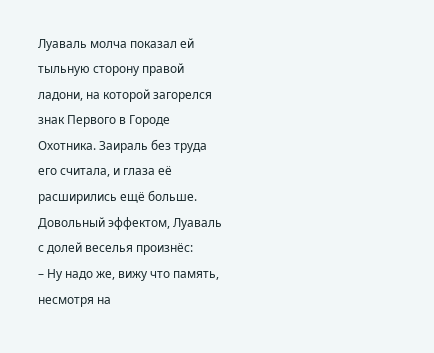Луаваль молча показал ей тыльную сторону правой ладони, на которой загорелся знак Первого в Городе Охотника. Заираль без труда его считала, и глаза её расширились ещё больше. Довольный эффектом, Луаваль с долей веселья произнёс:
– Ну надо же, вижу что память, несмотря на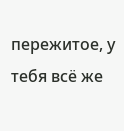пережитое, у тебя всё же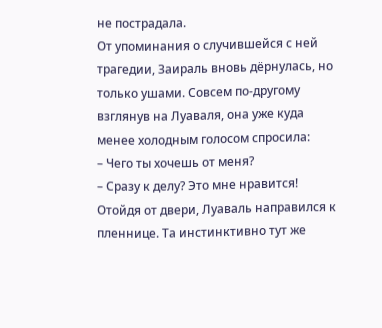не пострадала.
От упоминания о случившейся с ней трагедии, Заираль вновь дёрнулась, но только ушами. Совсем по-другому взглянув на Луаваля, она уже куда менее холодным голосом спросила:
– Чего ты хочешь от меня?
– Сразу к делу? Это мне нравится!
Отойдя от двери, Луаваль направился к пленнице. Та инстинктивно тут же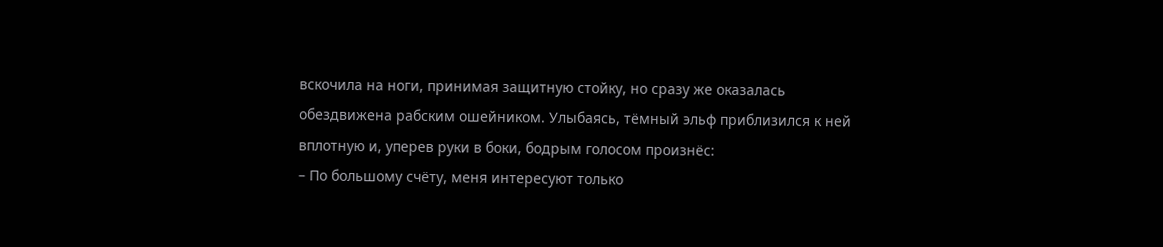вскочила на ноги, принимая защитную стойку, но сразу же оказалась обездвижена рабским ошейником. Улыбаясь, тёмный эльф приблизился к ней вплотную и, уперев руки в боки, бодрым голосом произнёс:
– По большому счёту, меня интересуют только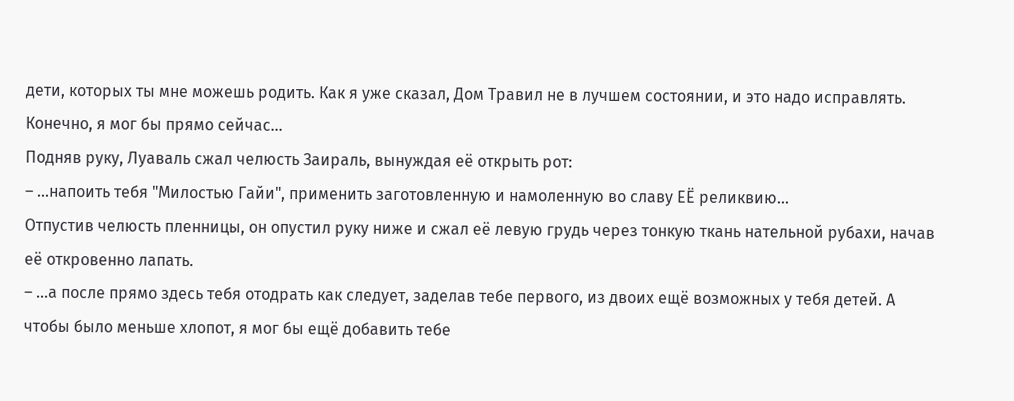дети, которых ты мне можешь родить. Как я уже сказал, Дом Травил не в лучшем состоянии, и это надо исправлять. Конечно, я мог бы прямо сейчас...
Подняв руку, Луаваль сжал челюсть Заираль, вынуждая её открыть рот:
– ...напоить тебя "Милостью Гайи", применить заготовленную и намоленную во славу ЕЁ реликвию...
Отпустив челюсть пленницы, он опустил руку ниже и сжал её левую грудь через тонкую ткань нательной рубахи, начав её откровенно лапать.
– ...а после прямо здесь тебя отодрать как следует, заделав тебе первого, из двоих ещё возможных у тебя детей. А чтобы было меньше хлопот, я мог бы ещё добавить тебе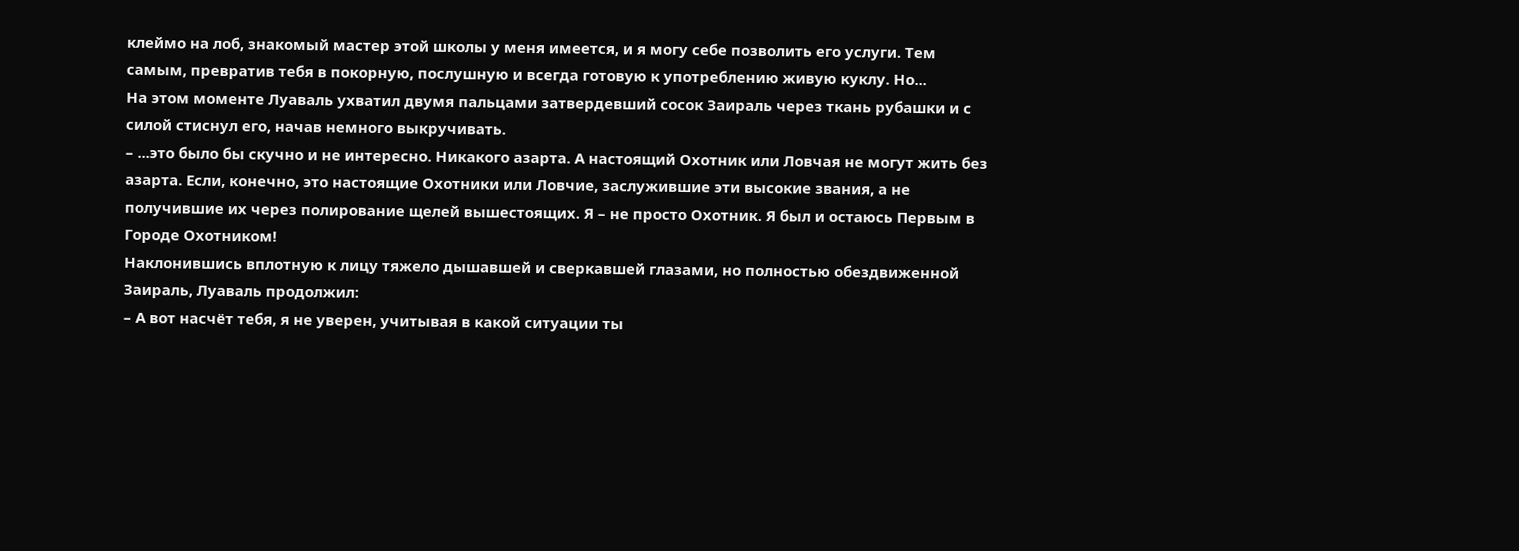клеймо на лоб, знакомый мастер этой школы у меня имеется, и я могу себе позволить его услуги. Тем самым, превратив тебя в покорную, послушную и всегда готовую к употреблению живую куклу. Но...
На этом моменте Луаваль ухватил двумя пальцами затвердевший сосок Заираль через ткань рубашки и с силой стиснул его, начав немного выкручивать.
– ...это было бы скучно и не интересно. Никакого азарта. А настоящий Охотник или Ловчая не могут жить без азарта. Если, конечно, это настоящие Охотники или Ловчие, заслужившие эти высокие звания, а не получившие их через полирование щелей вышестоящих. Я – не просто Охотник. Я был и остаюсь Первым в Городе Охотником!
Наклонившись вплотную к лицу тяжело дышавшей и сверкавшей глазами, но полностью обездвиженной Заираль, Луаваль продолжил:
– А вот насчёт тебя, я не уверен, учитывая в какой ситуации ты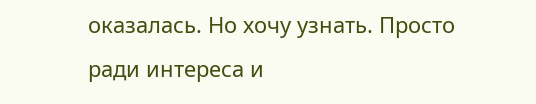оказалась. Но хочу узнать. Просто ради интереса и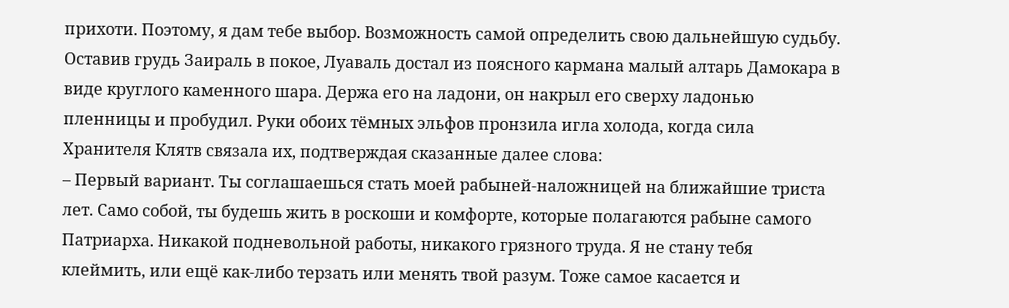прихоти. Поэтому, я дам тебе выбор. Возможность самой определить свою дальнейшую судьбу.
Оставив грудь Заираль в покое, Луаваль достал из поясного кармана малый алтарь Дамокара в виде круглого каменного шара. Держа его на ладони, он накрыл его сверху ладонью пленницы и пробудил. Руки обоих тёмных эльфов пронзила игла холода, когда сила Хранителя Клятв связала их, подтверждая сказанные далее слова:
– Первый вариант. Ты соглашаешься стать моей рабыней-наложницей на ближайшие триста лет. Само собой, ты будешь жить в роскоши и комфорте, которые полагаются рабыне самого Патриарха. Никакой подневольной работы, никакого грязного труда. Я не стану тебя клеймить, или ещё как-либо терзать или менять твой разум. Тоже самое касается и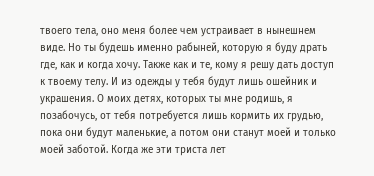твоего тела, оно меня более чем устраивает в нынешнем виде. Но ты будешь именно рабыней, которую я буду драть где, как и когда хочу. Также как и те, кому я решу дать доступ к твоему телу. И из одежды у тебя будут лишь ошейник и украшения. О моих детях, которых ты мне родишь, я позабочусь, от тебя потребуется лишь кормить их грудью, пока они будут маленькие, а потом они станут моей и только моей заботой. Когда же эти триста лет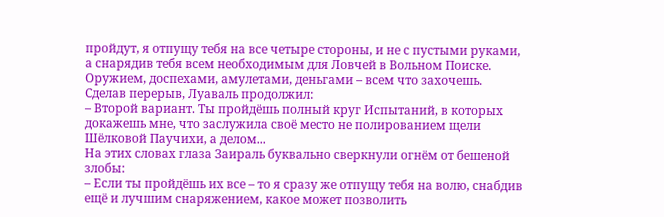пройдут, я отпущу тебя на все четыре стороны, и не с пустыми руками, а снарядив тебя всем необходимым для Ловчей в Вольном Поиске. Оружием, доспехами, амулетами, деньгами – всем что захочешь.
Сделав перерыв, Луаваль продолжил:
– Второй вариант. Ты пройдёшь полный круг Испытаний, в которых докажешь мне, что заслужила своё место не полированием щели Шёлковой Паучихи, а делом...
На этих словах глаза Заираль буквально сверкнули огнём от бешеной злобы:
– Если ты пройдёшь их все – то я сразу же отпущу тебя на волю, снабдив ещё и лучшим снаряжением, какое может позволить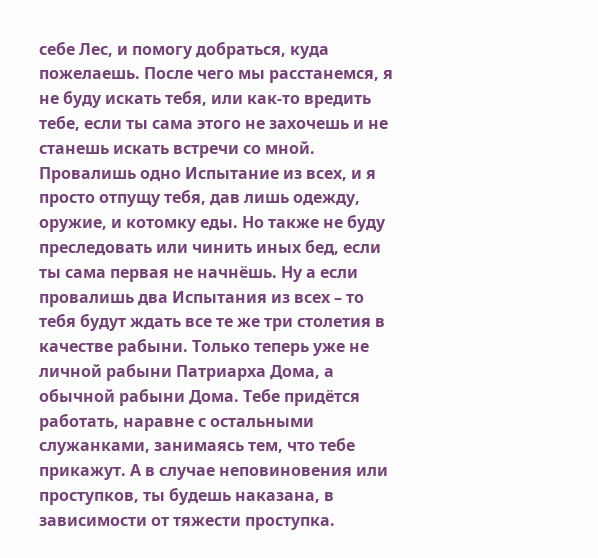себе Лес, и помогу добраться, куда пожелаешь. После чего мы расстанемся, я не буду искать тебя, или как-то вредить тебе, если ты сама этого не захочешь и не станешь искать встречи со мной. Провалишь одно Испытание из всех, и я просто отпущу тебя, дав лишь одежду, оружие, и котомку еды. Но также не буду преследовать или чинить иных бед, если ты сама первая не начнёшь. Ну а если провалишь два Испытания из всех – то тебя будут ждать все те же три столетия в качестве рабыни. Только теперь уже не личной рабыни Патриарха Дома, а обычной рабыни Дома. Тебе придётся работать, наравне с остальными служанками, занимаясь тем, что тебе прикажут. А в случае неповиновения или проступков, ты будешь наказана, в зависимости от тяжести проступка.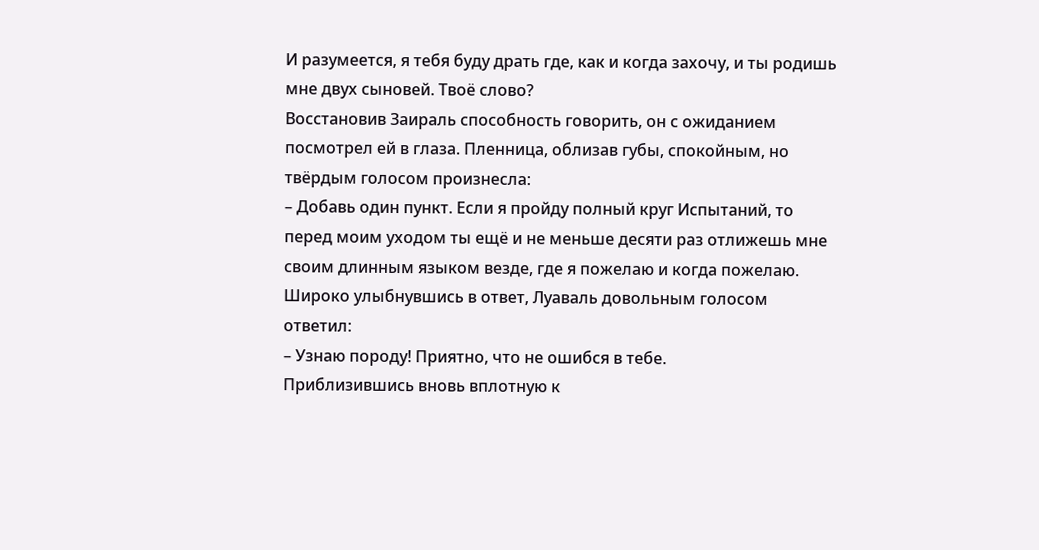И разумеется, я тебя буду драть где, как и когда захочу, и ты родишь мне двух сыновей. Твоё слово?
Восстановив Заираль способность говорить, он с ожиданием посмотрел ей в глаза. Пленница, облизав губы, спокойным, но твёрдым голосом произнесла:
– Добавь один пункт. Если я пройду полный круг Испытаний, то перед моим уходом ты ещё и не меньше десяти раз отлижешь мне своим длинным языком везде, где я пожелаю и когда пожелаю.
Широко улыбнувшись в ответ, Луаваль довольным голосом ответил:
– Узнаю породу! Приятно, что не ошибся в тебе.
Приблизившись вновь вплотную к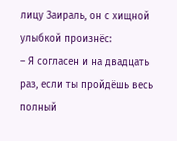лицу Заираль, он с хищной улыбкой произнёс:
– Я согласен и на двадцать раз, если ты пройдёшь весь полный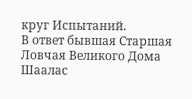круг Испытаний.
В ответ бывшая Старшая Ловчая Великого Дома Шаалас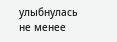улыбнулась не менее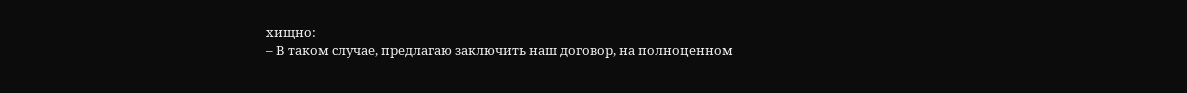хищно:
– В таком случае, предлагаю заключить наш договор, на полноценном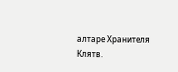алтаре Хранителя Клятв.